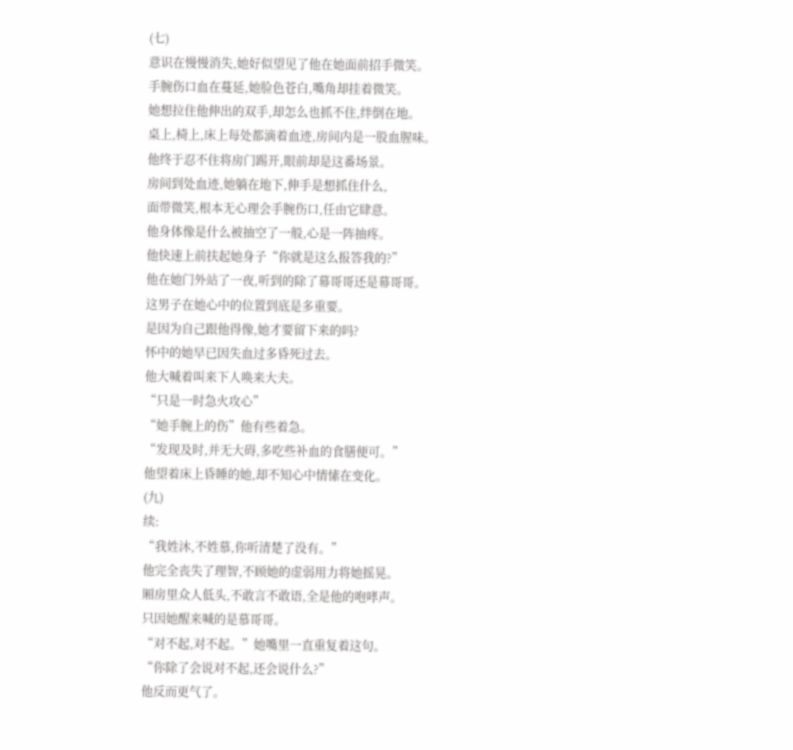(七)
意识在慢慢消失,她好似望见了他在她面前招手微笑。
手腕伤口血在蔓延,她脸色苍白,嘴角却挂着微笑。
她想拉住他伸出的双手,却怎么也抓不住,绊倒在地。
桌上,椅上,床上每处都滴着血迹,房间内是一股血腥味。
他终于忍不住将房门踢开,眼前却是这番场景。
房间到处血迹,她躺在地下,伸手是想抓住什么,
面带微笑,根本无心理会手腕伤口,任由它肆意。
他身体像是什么被抽空了一般,心是一阵抽疼。
他快速上前扶起她身子“你就是这么报答我的?”
他在她门外站了一夜,听到的除了幕哥哥还是幕哥哥。
这男子在她心中的位置到底是多重要。
是因为自己跟他得像,她才要留下来的吗?
怀中的她早已因失血过多昏死过去。
他大喊着叫来下人唤来大夫。
“只是一时急火攻心”
“她手腕上的伤”他有些着急。
“发现及时,并无大碍,多吃些补血的食膳便可。”
他望着床上昏睡的她,却不知心中情愫在变化。
(九)
续:
“我姓沐,不姓慕,你听清楚了没有。”
他完全丧失了理智,不顾她的虚弱用力将她摇晃。
厢房里众人低头,不敢言不敢语,全是他的咆哮声。
只因她醒来喊的是慕哥哥。
“对不起,对不起。”她嘴里一直重复着这句。
“你除了会说对不起,还会说什么?”
他反而更气了。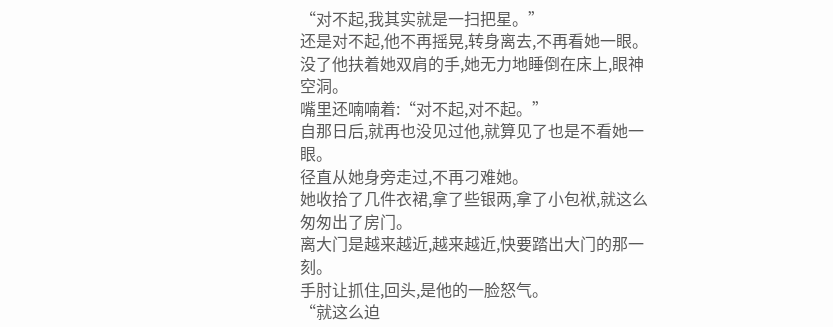“对不起,我其实就是一扫把星。”
还是对不起,他不再摇晃,转身离去,不再看她一眼。
没了他扶着她双肩的手,她无力地睡倒在床上,眼神空洞。
嘴里还喃喃着:“对不起,对不起。”
自那日后,就再也没见过他,就算见了也是不看她一眼。
径直从她身旁走过,不再刁难她。
她收拾了几件衣裙,拿了些银两,拿了小包袱,就这么匆匆出了房门。
离大门是越来越近,越来越近,快要踏出大门的那一刻。
手肘让抓住,回头,是他的一脸怒气。
“就这么迫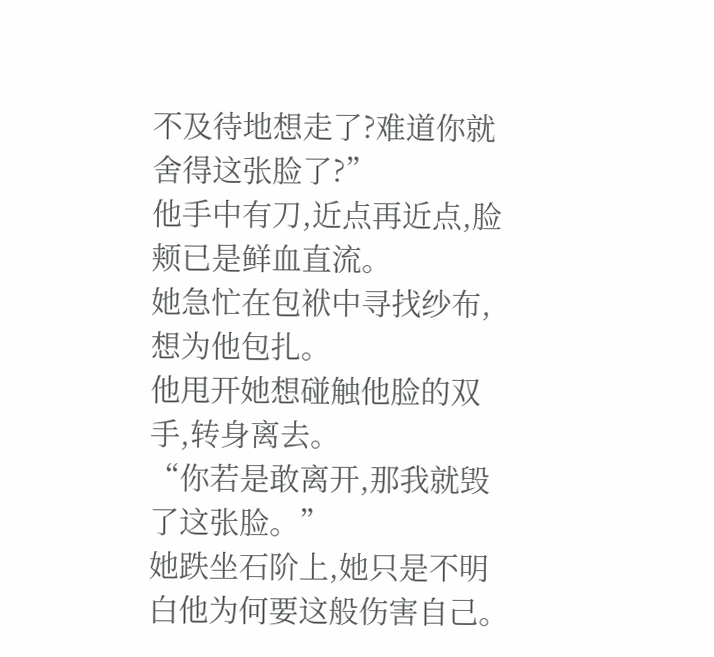不及待地想走了?难道你就舍得这张脸了?”
他手中有刀,近点再近点,脸颊已是鲜血直流。
她急忙在包袱中寻找纱布,想为他包扎。
他甩开她想碰触他脸的双手,转身离去。
“你若是敢离开,那我就毁了这张脸。”
她跌坐石阶上,她只是不明白他为何要这般伤害自己。